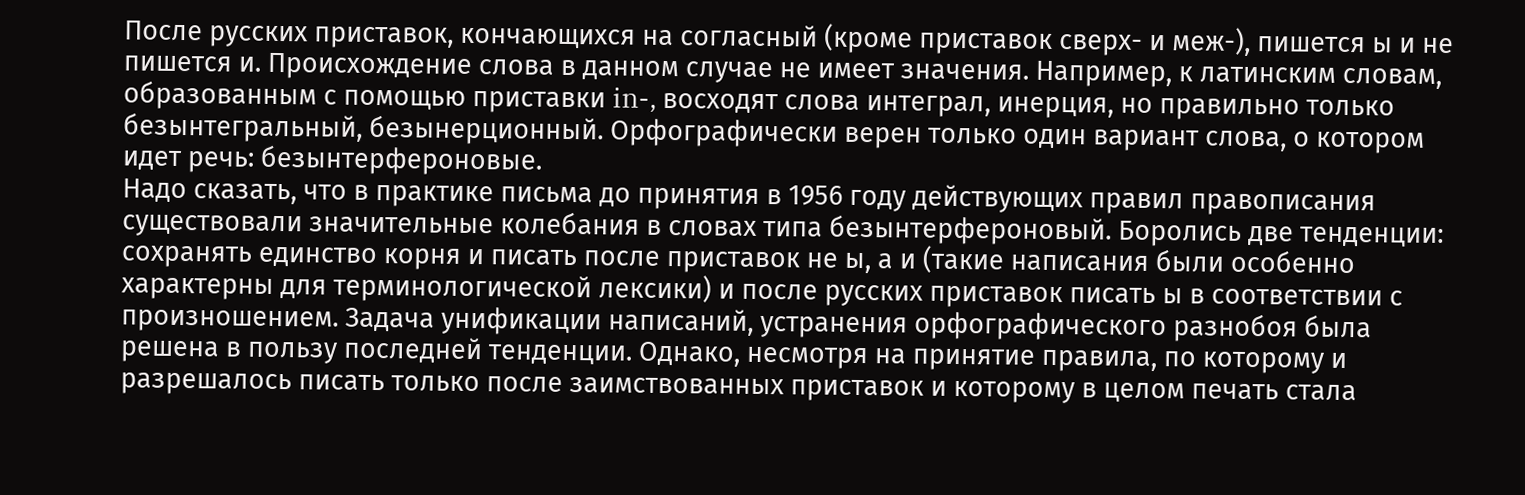После русских приставок, кончающихся на согласный (кроме приставок сверх- и меж-), пишется ы и не пишется и. Происхождение слова в данном случае не имеет значения. Например, к латинским словам, образованным с помощью приставки in-, восходят слова интеграл, инерция, но правильно только безынтегральный, безынерционный. Орфографически верен только один вариант слова, о котором идет речь: безынтерфероновые.
Надо сказать, что в практике письма до принятия в 1956 году действующих правил правописания существовали значительные колебания в словах типа безынтерфероновый. Боролись две тенденции: сохранять единство корня и писать после приставок не ы, а и (такие написания были особенно характерны для терминологической лексики) и после русских приставок писать ы в соответствии с произношением. Задача унификации написаний, устранения орфографического разнобоя была решена в пользу последней тенденции. Однако, несмотря на принятие правила, по которому и разрешалось писать только после заимствованных приставок и которому в целом печать стала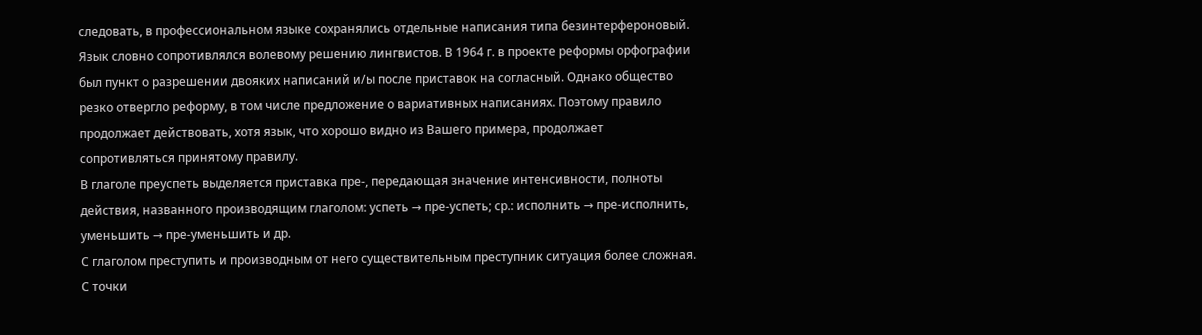следовать, в профессиональном языке сохранялись отдельные написания типа безинтерфероновый. Язык словно сопротивлялся волевому решению лингвистов. В 1964 г. в проекте реформы орфографии был пункт о разрешении двояких написаний и/ы после приставок на согласный. Однако общество резко отвергло реформу, в том числе предложение о вариативных написаниях. Поэтому правило продолжает действовать, хотя язык, что хорошо видно из Вашего примера, продолжает сопротивляться принятому правилу.
В глаголе преуспеть выделяется приставка пре-, передающая значение интенсивности, полноты действия, названного производящим глаголом: успеть → пре-успеть; ср.: исполнить → пре-исполнить, уменьшить → пре-уменьшить и др.
С глаголом преступить и производным от него существительным преступник ситуация более сложная. С точки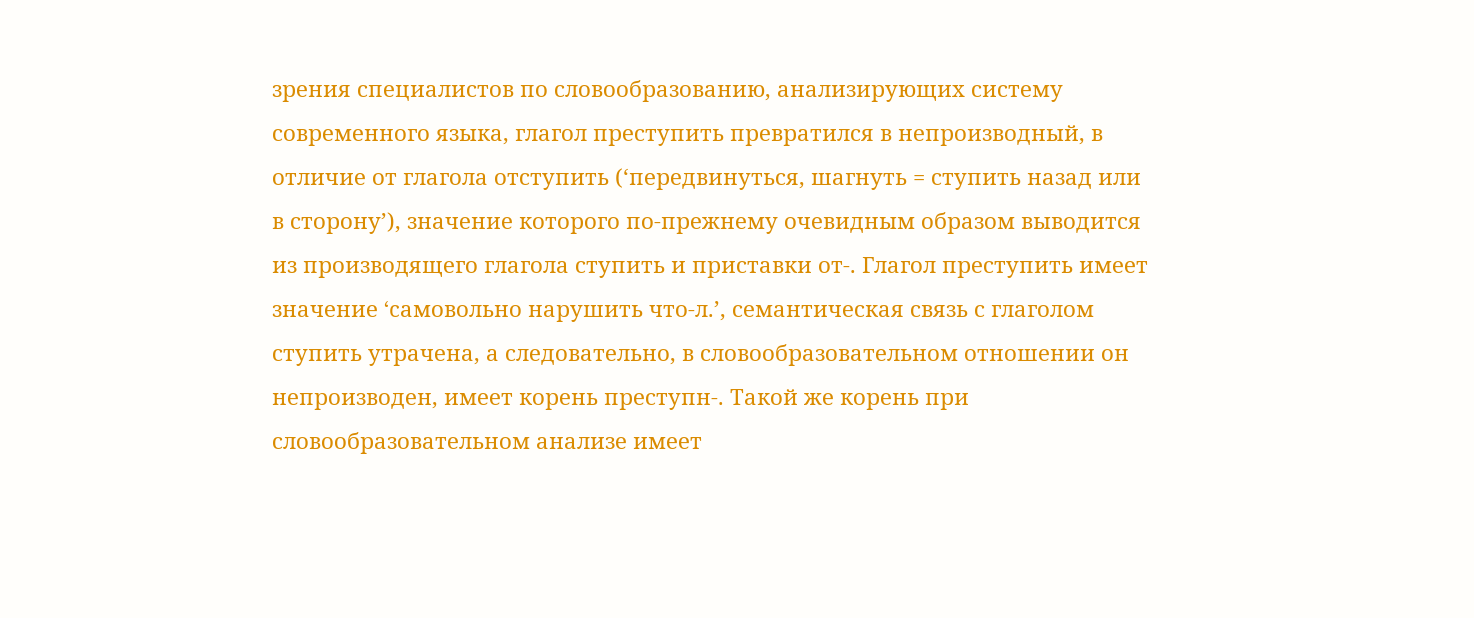зрения специалистов по словообразованию, анализирующих систему современного языка, глагол преступить превратился в непроизводный, в отличие от глагола отступить (‘передвинуться, шагнуть = ступить назад или в сторону’), значение которого по-прежнему очевидным образом выводится из производящего глагола ступить и приставки от-. Глагол преступить имеет значение ‘cамовольно нарушить что-л.’, семантическая связь с глаголом ступить утрачена, а следовательно, в словообразовательном отношении он непроизводен, имеет корень преступн-. Такой же корень при словообразовательном анализе имеет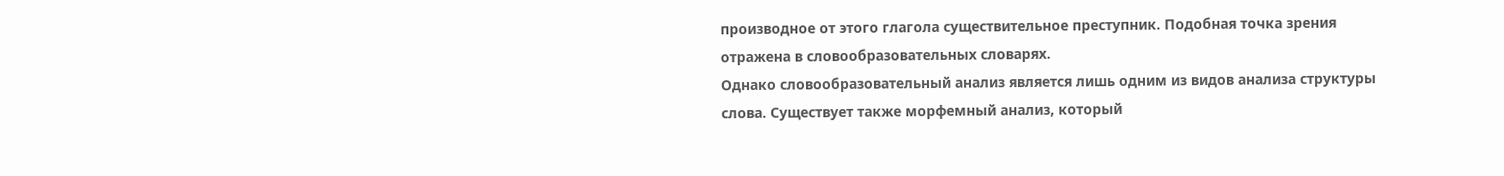производное от этого глагола существительное преступник. Подобная точка зрения отражена в словообразовательных словарях.
Однако словообразовательный анализ является лишь одним из видов анализа структуры слова. Существует также морфемный анализ, который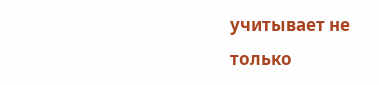учитывает не только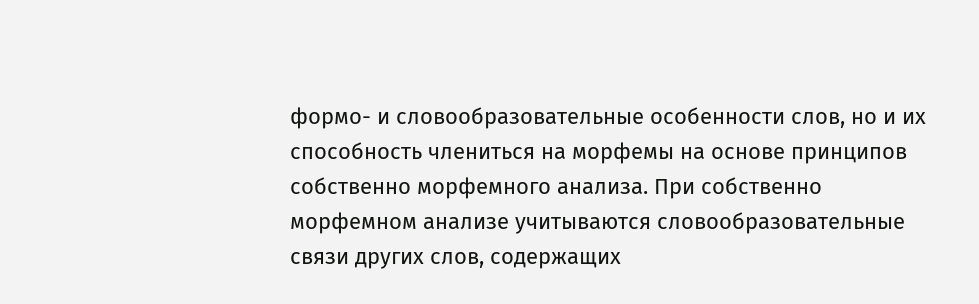формо- и словообразовательные особенности слов, но и их способность члениться на морфемы на основе принципов собственно морфемного анализа. При собственно морфемном анализе учитываются словообразовательные связи других слов, содержащих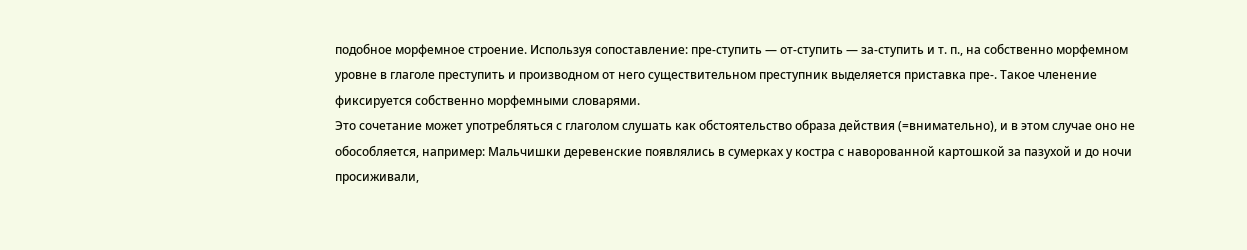подобное морфемное строение. Используя сопоставление: пре-ступить ― от-ступить ― за-ступить и т. п., на собственно морфемном уровне в глаголе преступить и производном от него существительном преступник выделяется приставка пре-. Такое членение фиксируется собственно морфемными словарями.
Это сочетание может употребляться с глаголом слушать как обстоятельство образа действия (=внимательно), и в этом случае оно не обособляется, например: Мальчишки деревенские появлялись в сумерках у костра с наворованной картошкой за пазухой и до ночи просиживали,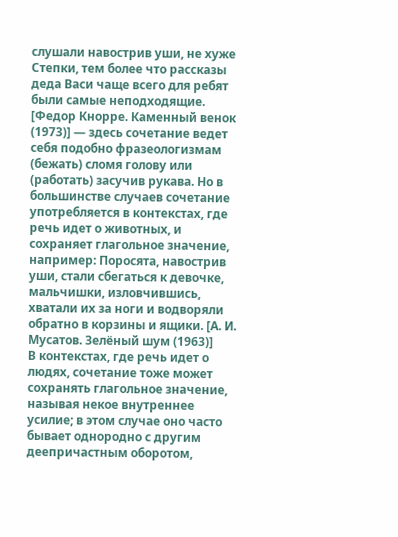слушали навострив уши, не хуже Степки, тем более что рассказы деда Васи чаще всего для ребят были самые неподходящие. [Федор Кнорре. Каменный венок (1973)] — здесь сочетание ведет себя подобно фразеологизмам (бежать) сломя голову или (работать) засучив рукава. Но в большинстве случаев сочетание употребляется в контекстах, где речь идет о животных, и сохраняет глагольное значение, например: Поросята, навострив уши, стали сбегаться к девочке, мальчишки, изловчившись, хватали их за ноги и водворяли обратно в корзины и ящики. [А. И. Мусатов. Зелёный шум (1963)]
В контекстах, где речь идет о людях, сочетание тоже может сохранять глагольное значение, называя некое внутреннее усилие; в этом случае оно часто бывает однородно с другим деепричастным оборотом,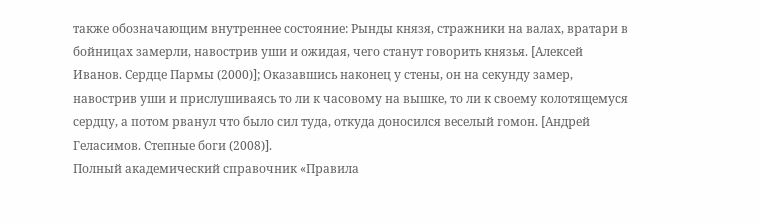также обозначающим внутреннее состояние: Рынды князя, стражники на валах, вратари в бойницах замерли, навострив уши и ожидая, чего станут говорить князья. [Алексей Иванов. Сердце Пармы (2000)]; Оказавшись наконец у стены, он на секунду замер, навострив уши и прислушиваясь то ли к часовому на вышке, то ли к своему колотящемуся сердцу, а потом рванул что было сил туда, откуда доносился веселый гомон. [Андрей Геласимов. Степные боги (2008)].
Полный академический справочник «Правила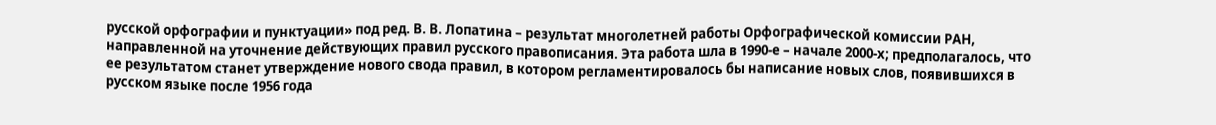русской орфографии и пунктуации» под ред. В. В. Лопатина – результат многолетней работы Орфографической комиссии РАН, направленной на уточнение действующих правил русского правописания. Эта работа шла в 1990-е – начале 2000-х; предполагалось, что ее результатом станет утверждение нового свода правил, в котором регламентировалось бы написание новых слов, появившихся в русском языке после 1956 года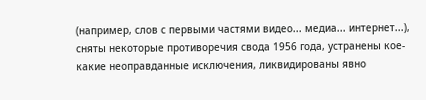(например, слов с первыми частями видео... медиа... интернет...), сняты некоторые противоречия свода 1956 года, устранены кое-какие неоправданные исключения, ликвидированы явно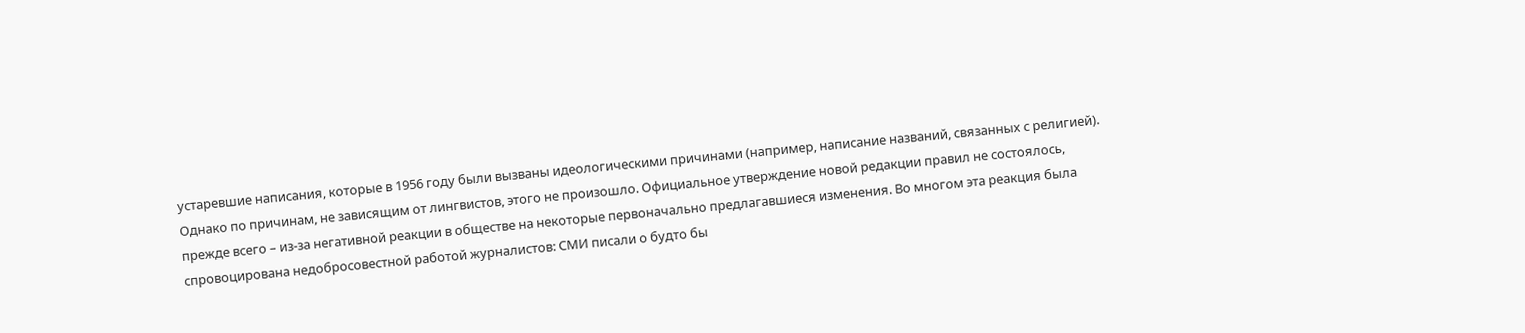устаревшие написания, которые в 1956 году были вызваны идеологическими причинами (например, написание названий, связанных с религией).
Однако по причинам, не зависящим от лингвистов, этого не произошло. Официальное утверждение новой редакции правил не состоялось, прежде всего – из-за негативной реакции в обществе на некоторые первоначально предлагавшиеся изменения. Во многом эта реакция была спровоцирована недобросовестной работой журналистов: СМИ писали о будто бы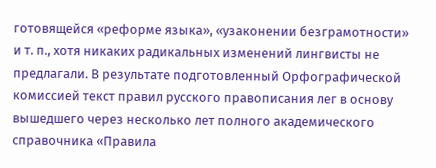готовящейся «реформе языка», «узаконении безграмотности» и т. п., хотя никаких радикальных изменений лингвисты не предлагали. В результате подготовленный Орфографической комиссией текст правил русского правописания лег в основу вышедшего через несколько лет полного академического справочника «Правила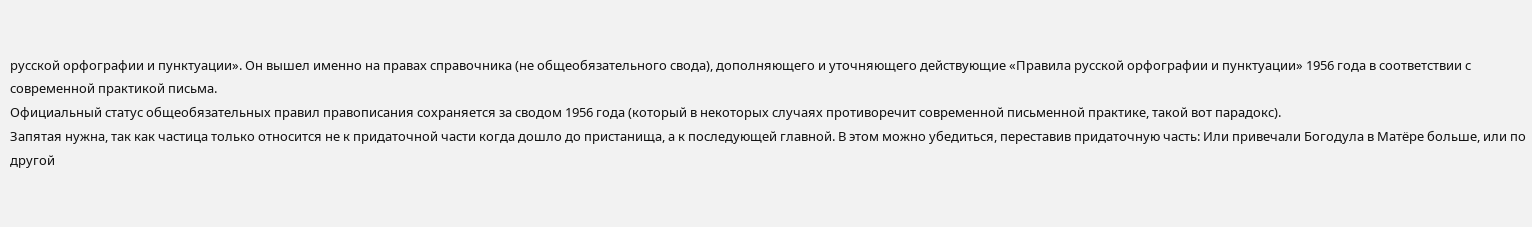русской орфографии и пунктуации». Он вышел именно на правах справочника (не общеобязательного свода), дополняющего и уточняющего действующие «Правила русской орфографии и пунктуации» 1956 года в соответствии с современной практикой письма.
Официальный статус общеобязательных правил правописания сохраняется за сводом 1956 года (который в некоторых случаях противоречит современной письменной практике, такой вот парадокс).
Запятая нужна, так как частица только относится не к придаточной части когда дошло до пристанища, а к последующей главной. В этом можно убедиться, переставив придаточную часть: Или привечали Богодула в Матёре больше, или по другой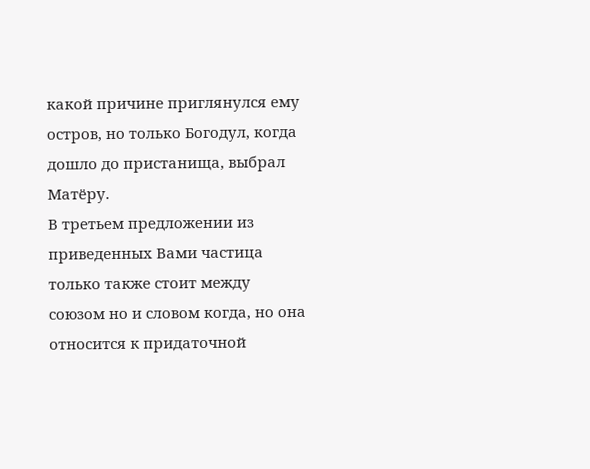какой причине приглянулся ему остров, но только Богодул, когда дошло до пристанища, выбрал Матёру.
В третьем предложении из приведенных Вами частица только также стоит между союзом но и словом когда, но она относится к придаточной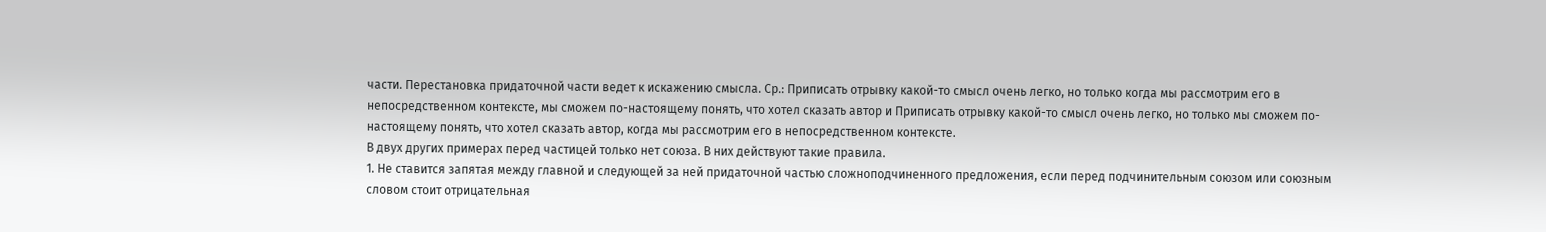части. Перестановка придаточной части ведет к искажению смысла. Ср.: Приписать отрывку какой-то смысл очень легко, но только когда мы рассмотрим его в непосредственном контексте, мы сможем по-настоящему понять, что хотел сказать автор и Приписать отрывку какой-то смысл очень легко, но только мы сможем по-настоящему понять, что хотел сказать автор, когда мы рассмотрим его в непосредственном контексте.
В двух других примерах перед частицей только нет союза. В них действуют такие правила.
1. Не ставится запятая между главной и следующей за ней придаточной частью сложноподчиненного предложения, если перед подчинительным союзом или союзным словом стоит отрицательная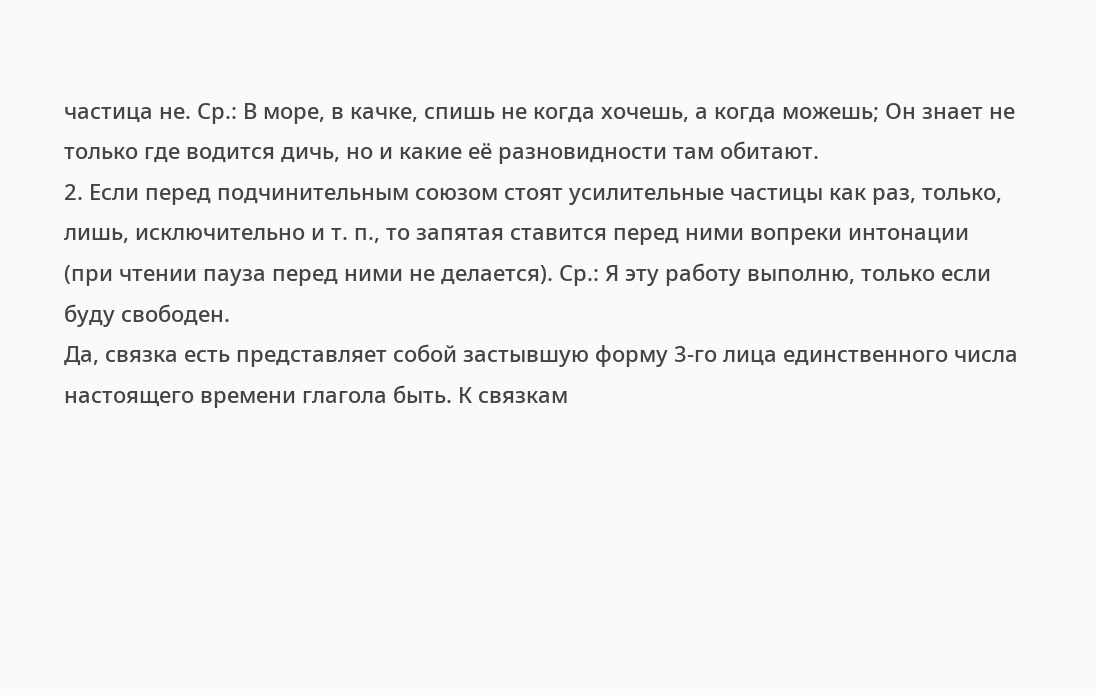частица не. Ср.: В море, в качке, спишь не когда хочешь, а когда можешь; Он знает не только где водится дичь, но и какие её разновидности там обитают.
2. Если перед подчинительным союзом стоят усилительные частицы как раз, только, лишь, исключительно и т. п., то запятая ставится перед ними вопреки интонации (при чтении пауза перед ними не делается). Ср.: Я эту работу выполню, только если буду свободен.
Да, связка есть представляет собой застывшую форму 3-го лица единственного числа настоящего времени глагола быть. К связкам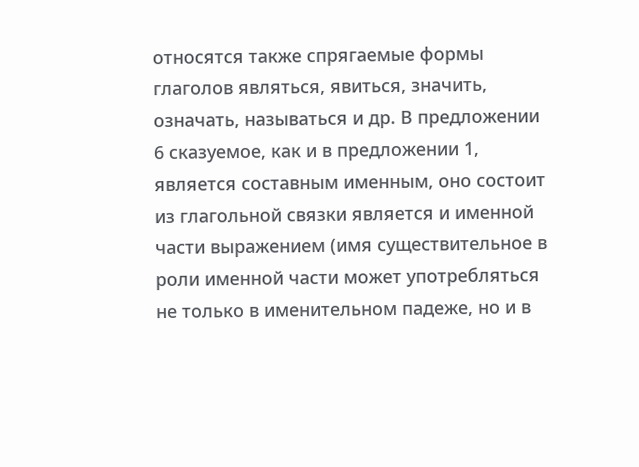относятся также спрягаемые формы глаголов являться, явиться, значить, означать, называться и др. В предложении 6 сказуемое, как и в предложении 1, является составным именным, оно состоит из глагольной связки является и именной части выражением (имя существительное в роли именной части может употребляться не только в именительном падеже, но и в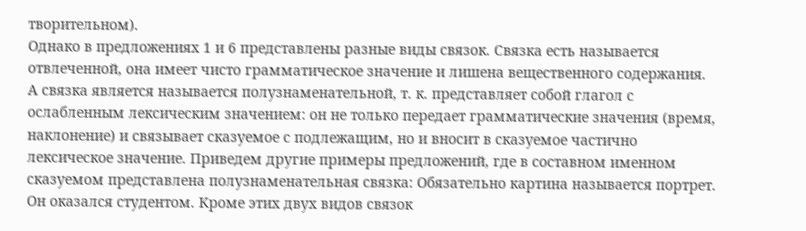творительном).
Однако в предложениях 1 и 6 представлены разные виды связок. Связка есть называется отвлеченной, она имеет чисто грамматическое значение и лишена вещественного содержания. А связка является называется полузнаменательной, т. к. представляет собой глагол с ослабленным лексическим значением: он не только передает грамматические значения (время, наклонение) и связывает сказуемое с подлежащим, но и вносит в сказуемое частично лексическое значение. Приведем другие примеры предложений, где в составном именном сказуемом представлена полузнаменательная связка: Обязательно картина называется портрет. Он оказался студентом. Кроме этих двух видов связок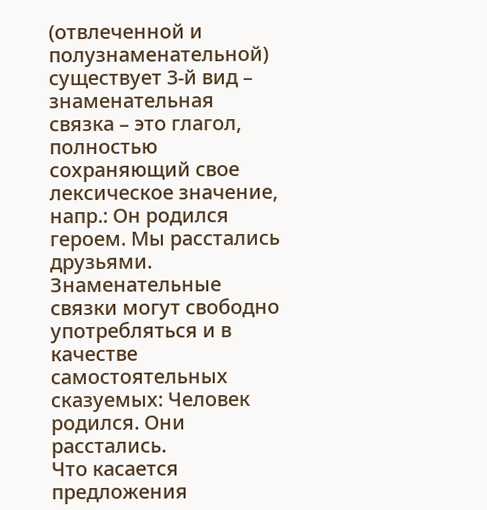(отвлеченной и полузнаменательной) существует 3-й вид – знаменательная связка – это глагол, полностью сохраняющий свое лексическое значение, напр.: Он родился героем. Мы расстались друзьями. Знаменательные связки могут свободно употребляться и в качестве самостоятельных сказуемых: Человек родился. Они расстались.
Что касается предложения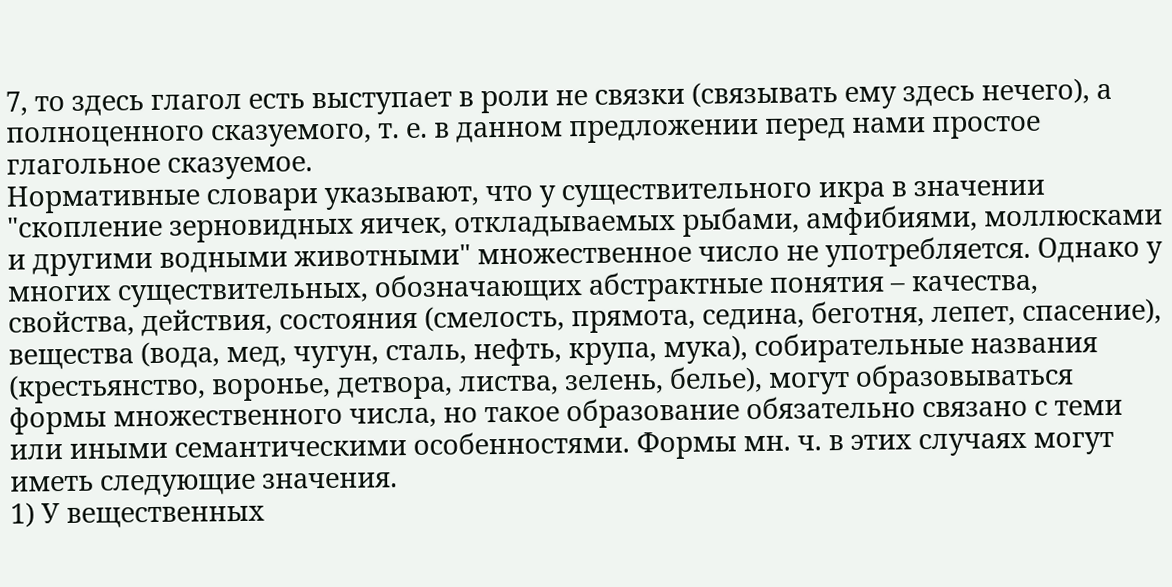7, то здесь глагол есть выступает в роли не связки (связывать ему здесь нечего), а полноценного сказуемого, т. е. в данном предложении перед нами простое глагольное сказуемое.
Нормативные словари указывают, что у существительного икра в значении "скопление зерновидных яичек, откладываемых рыбами, амфибиями, моллюсками и другими водными животными" множественное число не употребляется. Однако у многих существительных, обозначающих абстрактные понятия – качества, свойства, действия, состояния (смелость, прямота, седина, беготня, лепет, спасение), вещества (вода, мед, чугун, сталь, нефть, крупа, мука), собирательные названия (крестьянство, воронье, детвора, листва, зелень, белье), могут образовываться формы множественного числа, но такое образование обязательно связано с теми или иными семантическими особенностями. Формы мн. ч. в этих случаях могут иметь следующие значения.
1) У вещественных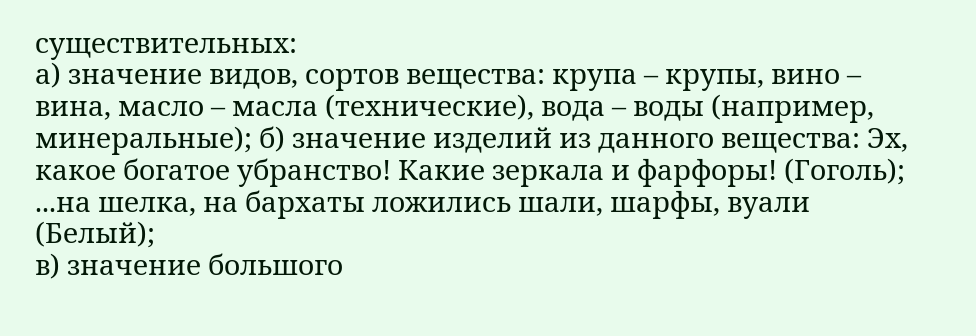существительных:
а) значение видов, сортов вещества: крупа – крупы, вино – вина, масло – масла (технические), вода – воды (например, минеральные); б) значение изделий из данного вещества: Эх, какое богатое убранство! Какие зеркала и фарфоры! (Гоголь); ...на шелка, на бархаты ложились шали, шарфы, вуали (Белый);
в) значение большого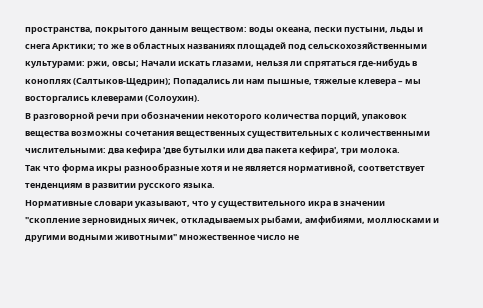пространства, покрытого данным веществом: воды океана, пески пустыни, льды и снега Арктики; то же в областных названиях площадей под сельскохозяйственными культурами: ржи, овсы; Начали искать глазами, нельзя ли спрятаться где-нибудь в коноплях (Салтыков-Щедрин); Попадались ли нам пышные, тяжелые клевера – мы восторгались клеверами (Солоухин).
В разговорной речи при обозначении некоторого количества порций, упаковок вещества возможны сочетания вещественных существительных с количественными числительными: два кефира 'две бутылки или два пакета кефира', три молока.
Так что форма икры разнообразные хотя и не является нормативной, соответствует тенденциям в развитии русского языка.
Нормативные словари указывают, что у существительного икра в значении "скопление зерновидных яичек, откладываемых рыбами, амфибиями, моллюсками и другими водными животными" множественное число не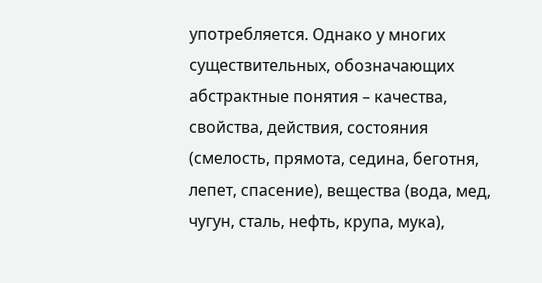употребляется. Однако у многих существительных, обозначающих абстрактные понятия – качества, свойства, действия, состояния (смелость, прямота, седина, беготня, лепет, спасение), вещества (вода, мед, чугун, сталь, нефть, крупа, мука),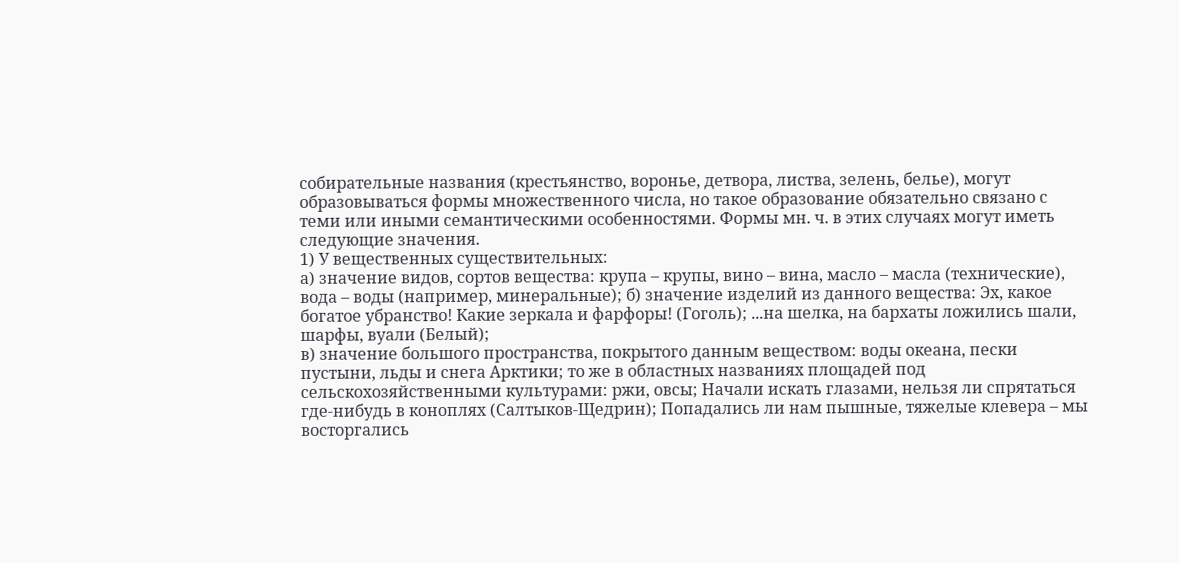собирательные названия (крестьянство, воронье, детвора, листва, зелень, белье), могут образовываться формы множественного числа, но такое образование обязательно связано с теми или иными семантическими особенностями. Формы мн. ч. в этих случаях могут иметь следующие значения.
1) У вещественных существительных:
а) значение видов, сортов вещества: крупа – крупы, вино – вина, масло – масла (технические), вода – воды (например, минеральные); б) значение изделий из данного вещества: Эх, какое богатое убранство! Какие зеркала и фарфоры! (Гоголь); ...на шелка, на бархаты ложились шали, шарфы, вуали (Белый);
в) значение большого пространства, покрытого данным веществом: воды океана, пески пустыни, льды и снега Арктики; то же в областных названиях площадей под сельскохозяйственными культурами: ржи, овсы; Начали искать глазами, нельзя ли спрятаться где-нибудь в коноплях (Салтыков-Щедрин); Попадались ли нам пышные, тяжелые клевера – мы восторгались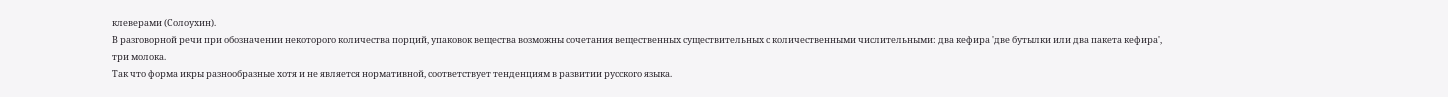клеверами (Солоухин).
В разговорной речи при обозначении некоторого количества порций, упаковок вещества возможны сочетания вещественных существительных с количественными числительными: два кефира 'две бутылки или два пакета кефира', три молока.
Так что форма икры разнообразные хотя и не является нормативной, соответствует тенденциям в развитии русского языка.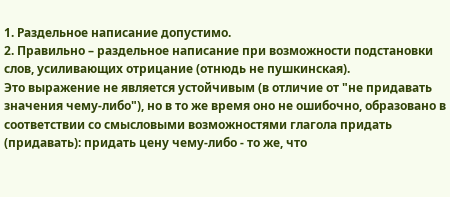1. Раздельное написание допустимо.
2. Правильно – раздельное написание при возможности подстановки слов, усиливающих отрицание (отнюдь не пушкинская).
Это выражение не является устойчивым (в отличие от "не придавать значения чему-либо"), но в то же время оно не ошибочно, образовано в соответствии со смысловыми возможностями глагола придать (придавать): придать цену чему-либо - то же, что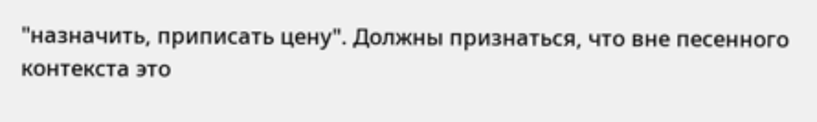"назначить, приписать цену". Должны признаться, что вне песенного контекста это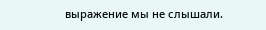выражение мы не слышали.